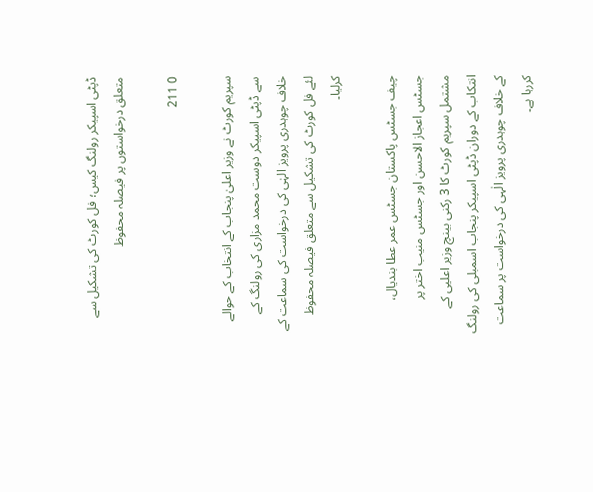ڈپٹی اسپیکر رولنگ کیس؛ فل کورٹ کی تشکیل سے متعلق درخواستوں پر فیصلہ محفوظ

0 211

سپریم کورٹ نے وزیر اعلیٰ پنجاب کے انتخاب کے حوالے سے ڈپٹی اسپیکر دوست محمد مزاری کی رولنگ کے خلاف چوہدری پرویز الہٰی کی درخواست کی سماعت کے لئے فل کورٹ کی تشکیل سے متعلق فیصلہ محفوظ کرلیا۔

چیف جسٹس پاکستان جسٹس عمر عطا بندیال، جسٹس اعجاز الاحسن اور جسٹس منیب اختر پر مشتمل سپریم کورٹ کا 3 رکنی بینچ وزیر اعلیی کے انتکاب کے دوران ڈپٹی اسپيکر پنجاب اسمبلی کی رولنگ کے خلاف چوہدری پرويز الٰہی کی درخواست پر سماعت کررہا ہے۔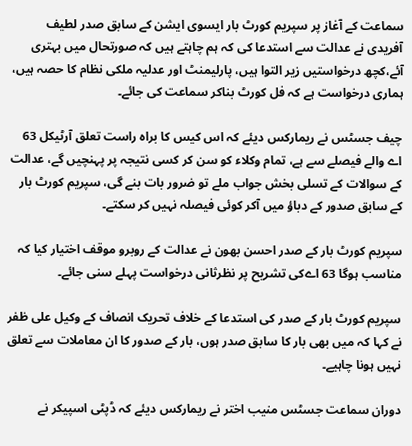سماعت کے آغاز پر سپریم کورٹ بار ایسوی ایشن کے سابق صدر لطیف آفریدی نے عدالت سے استدعا کی کہ ہم چاہتے ہیں کہ صورتحال میں بہتری آئے،کچھ درخواستیں زیر التوا ہیں، پارلیمنٹ اور عدلیہ ملکی نظام کا حصہ ہیں، ہماری درخواست ہے کہ فل کورٹ بناکر سماعت کی جائے۔

چیف جسٹس نے ریمارکس دیئے کہ اس کیس کا براہ راست تعلق آرٹیکل 63 اے والے فیصلے سے ہے، تمام وکلاء کو سن کر کسی نتیجہ پر پہنچیں گے، عدالت کے سوالات کے تسلی بخش جواب ملے تو ضرور بات بنے گی، سپریم کورٹ بار کے سابق صدور کے دباؤ میں آکر کوئی فیصلہ نہیں کر سکتے۔

سپریم کورٹ بار کے صدر احسن بھون نے عدالت کے روبرو موقف اختیار کیا کہ مناسب ہوگا 63 اےکی تشریح پر نظرثانی درخواست پہلے سنی جائے۔

سپریم کورٹ بار کے صدر کی استدعا کے خلاف تحریک انصاف کے وکیل علی ظفر نے کہا کہ میں بھی بار کا سابق صدر ہوں، بار کے صدور کا ان معاملات سے تعلق نہیں ہونا چاہیے۔

دوران سماعت جسٹس منیب اختر نے ریمارکس دیئے کہ ڈپٹی اسپیکر نے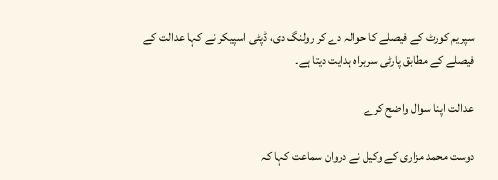سپریم کورٹ کے فیصلے کا حوالہ دے کر رولنگ دی، ڈپٹی اسپیکر نے کہا عدالت کے فیصلے کے مطابق پارٹی سربراہ ہدایت دیتا ہے۔

عدالت اپنا سوال واضح کرے

دوست محمد مزاری کے وکیل نے دروان سماعت کہا کہ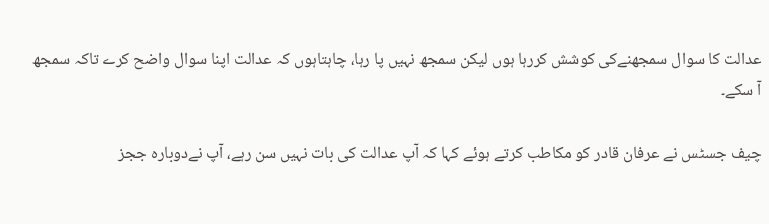عدالت کا سوال سمجھنےکی کوشش کررہا ہوں لیکن سمجھ نہیں پا رہا، چاہتاہوں کہ عدالت اپنا سوال واضح کرے تاکہ سمجھ آ سکے۔

چیف جسٹس نے عرفان قادر کو مکاطب کرتے ہوئے کہا کہ آپ عدالت کی بات نہیں سن رہے، آپ نےدوبارہ ججز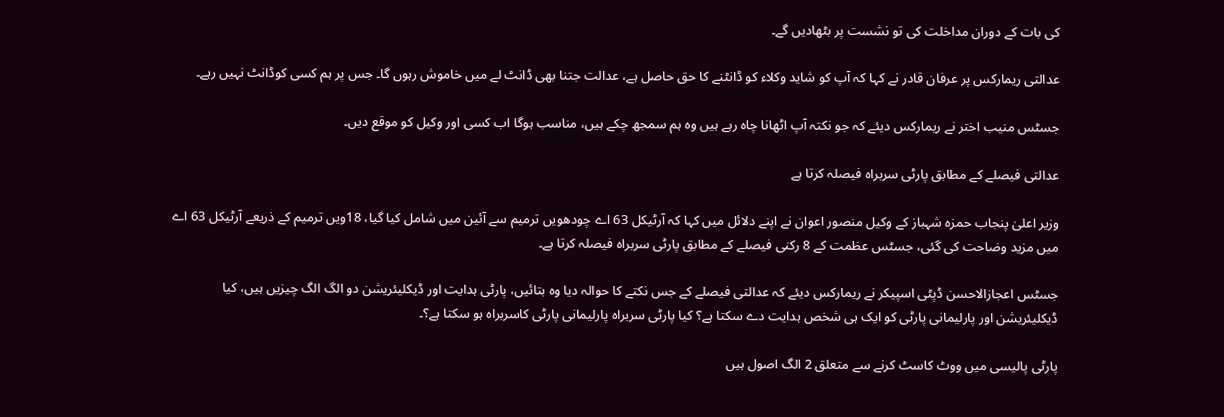کی بات کے دوران مداخلت کی تو نشست پر بٹھادیں گے۔

عدالتی ریمارکس پر عرفان قادر نے کہا کہ آپ کو شاید وکلاء کو ڈانٹنے کا حق حاصل ہے، عدالت جتنا بھی ڈانٹ لے میں خاموش رہوں گا۔ جس پر ہم کسی کوڈانٹ نہیں رہے۔

جسٹس منیب اختر نے ریمارکس دیئے کہ جو نکتہ آپ اٹھانا چاہ رہے ہیں وہ ہم سمجھ چکے ہیں، مناسب ہوگا اب کسی اور وکیل کو موقع دیں۔

عدالتی فیصلے کے مطابق پارٹی سربراہ فیصلہ کرتا ہے

وزیر اعلیٰ پنجاب حمزہ شہباز کے وکیل منصور اعوان نے اپنے دلائل میں کہا کہ آرٹیکل 63 اے چودھویں ترمیم سے آئین میں شامل کیا گیا، 18ویں ترمیم کے ذریعے آرٹیکل 63 اے میں مزید وضاحت کی گئی، جسٹس عظمت کے 8 رکنی فیصلے کے مطابق پارٹی سربراہ فیصلہ کرتا ہے۔

جسٹس اعجازالاحسن ڈپٹی اسپیکر نے ریمارکس دیئے کہ عدالتی فیصلے کے جس نکتے کا حوالہ دیا وہ بتائیں، پارٹی ہدایت اور ڈیکلیئریشن دو الگ الگ چیزیں ہیں، کیا ڈیکلیئریشن اور پارلیمانی پارٹی کو ایک ہی شخص ہدایت دے سکتا ہے؟ کیا پارٹی سربراہ پارلیمانی پارٹی کاسربراہ ہو سکتا ہے؟۔

پارٹی پالیسی میں ووٹ کاسٹ کرنے سے متعلق 2 الگ اصول ہیں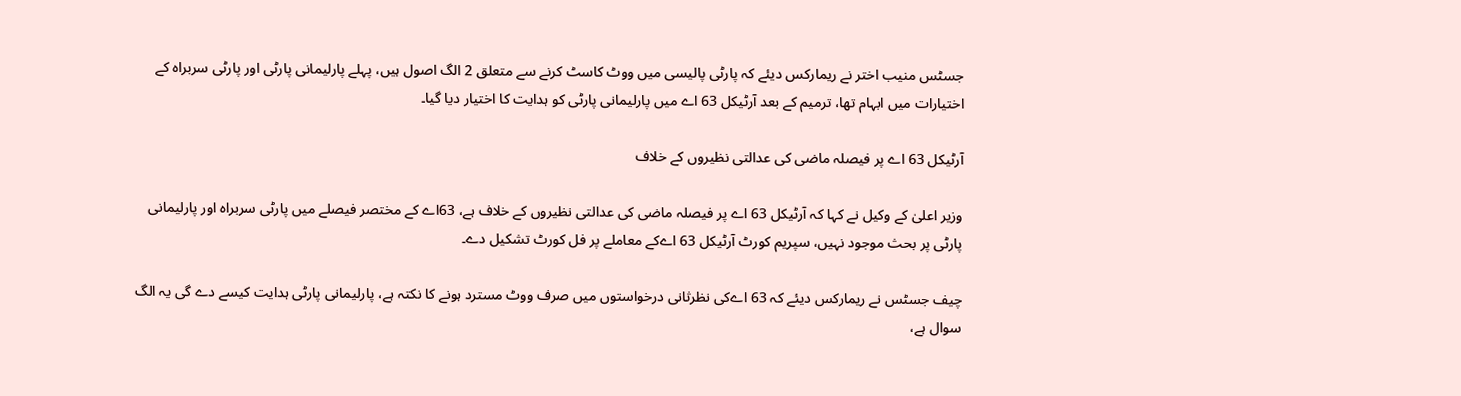جسٹس منیب اختر نے ریمارکس دیئے کہ پارٹی پالیسی میں ووٹ کاسٹ کرنے سے متعلق 2 الگ اصول ہیں، پہلے پارلیمانی پارٹی اور پارٹی سربراہ کے اختیارات میں ابہام تھا، ترمیم کے بعد آرٹیکل 63 اے میں پارلیمانی پارٹی کو ہدایت کا اختیار دیا گیا۔

آرٹیکل 63 اے پر فیصلہ ماضی کی عدالتی نظیروں کے خلاف

وزیر اعلیٰ کے وکیل نے کہا کہ آرٹیکل 63 اے پر فیصلہ ماضی کی عدالتی نظیروں کے خلاف ہے، 63اے کے مختصر فیصلے میں پارٹی سربراہ اور پارلیمانی پارٹی پر بحث موجود نہیں، سپریم کورٹ آرٹیکل 63 اےکے معاملے پر فل کورٹ تشکیل دے۔

چیف جسٹس نے ریمارکس دیئے کہ 63 اےکی نظرثانی درخواستوں میں صرف ووٹ مسترد ہونے کا نکتہ ہے، پارلیمانی پارٹی ہدایت کیسے دے گی یہ الگ سوال ہے،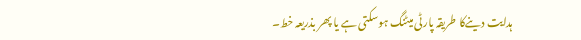ہدایت دینےکا طریقہ پارٹی میٹنگ ہوسکتی ہے یا پھر بذریعہ خط۔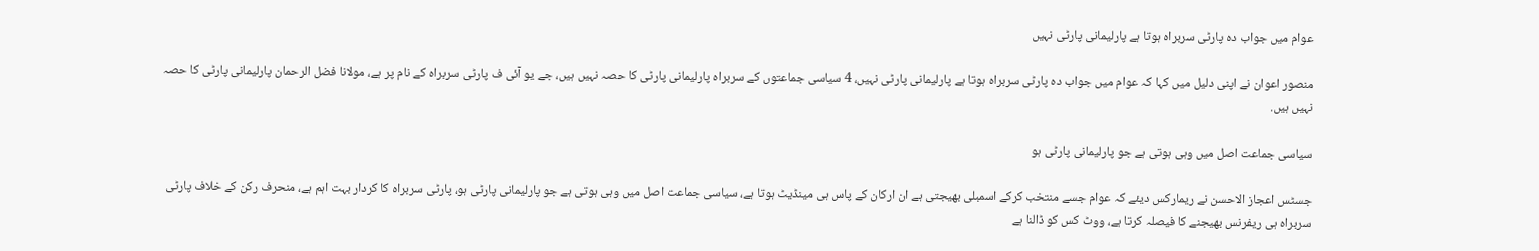عوام میں جواب دہ پارٹی سربراہ ہوتا ہے پارلیمانی پارٹی نہیں

منصور اعوان نے اپنی دلیل میں کہا کہ عوام میں جواب دہ پارٹی سربراہ ہوتا ہے پارلیمانی پارٹی نہیں، 4 سیاسی جماعتوں کے سربراہ پارلیمانی پارٹی کا حصہ نہیں ہیں، جے یو آئی ف پارٹی سربراہ کے نام پر ہے، مولانا فضل الرحمان پارلیمانی پارٹی کا حصہ نہیں ہیں.

سیاسی جماعت اصل میں وہی ہوتی ہے جو پارلیمانی پارٹی ہو

جسٹس اعجاز الاحسن نے ریمارکس دیئے کہ عوام جسے منتخب کرکے اسمبلی بھیجتی ہے ان ارکان کے پاس ہی مینڈیٹ ہوتا ہے، سیاسی جماعت اصل میں وہی ہوتی ہے جو پارلیمانی پارٹی ہو، پارٹی سربراہ کا کردار بہت اہم ہے، منحرف رکن کے خلاف پارٹی سربراہ ہی ریفرنس بھیجنے کا فیصلہ کرتا ہے، ووٹ کس کو ڈالنا ہے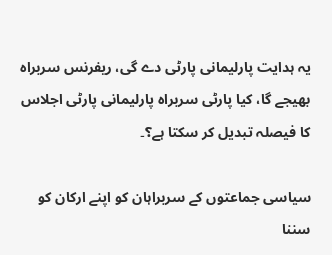یہ ہدایت پارلیمانی پارٹی دے گی، ریفرنس سربراہ بھیجے گا، کیا پارٹی سربراہ پارلیمانی پارٹی اجلاس کا فیصلہ تبدیل کر سکتا ہے؟۔

سیاسی جماعتوں کے سربراہان کو اپنے ارکان کو سننا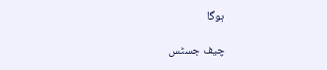ہوگا

چیف جسٹس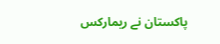پاکستان نے ریمارکس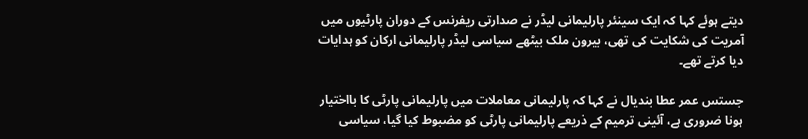دیتے ہوئے کہا کہ ایک سینئر پارلیمانی لیڈر نے صدارتی ریفرنس کے دوران پارٹیوں میں آمریت کی شکایت کی تھی، بیرون ملک بیٹھے سیاسی لیڈر پارلیمانی ارکان کو ہدایات دیا کرتے تھے۔

جستس عمر عطا بندیال نے کہا کہ پارلیمانی معاملات میں پارلیمانی پارٹی کا بااختیار ہونا ضروری ہے، آئینی ترمیم کے ذریعے پارلیمانی پارٹی کو مضبوط کیا گیا، سیاسی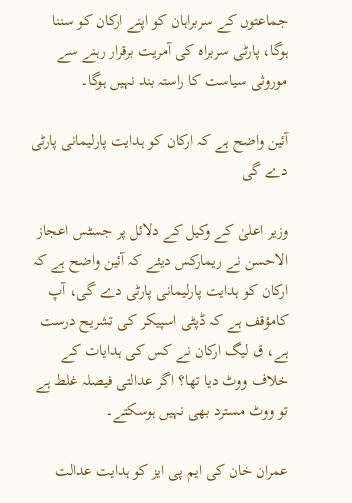جماعتوں کے سربراہان کو اپنے ارکان کو سننا ہوگا، پارٹی سربراہ کی آمریت برقرار رہنے سے موروثی سیاست کا راستہ بند نہیں ہوگا۔

آئین واضح ہے کہ ارکان کو ہدایت پارلیمانی پارٹی دے گی

وزیر اعلیٰ کے وکیل کے دلائل پر جسٹس اعجاز الاحسن نے ریمارکس دیئے کہ آئین واضح ہے کہ ارکان کو ہدایت پارلیمانی پارٹی دے گی، آپ کامؤقف ہے کہ ڈپٹی اسپیکر کی تشریح درست ہے، ق لیگ ارکان نے کس کی ہدایات کے خلاف ووٹ دیا تھا؟ اگر عدالتی فیصلہ غلط ہے تو ووٹ مسترد بھی نہیں ہوسکتے۔

عمران خان کی ایم پی ایز کو ہدایت عدالت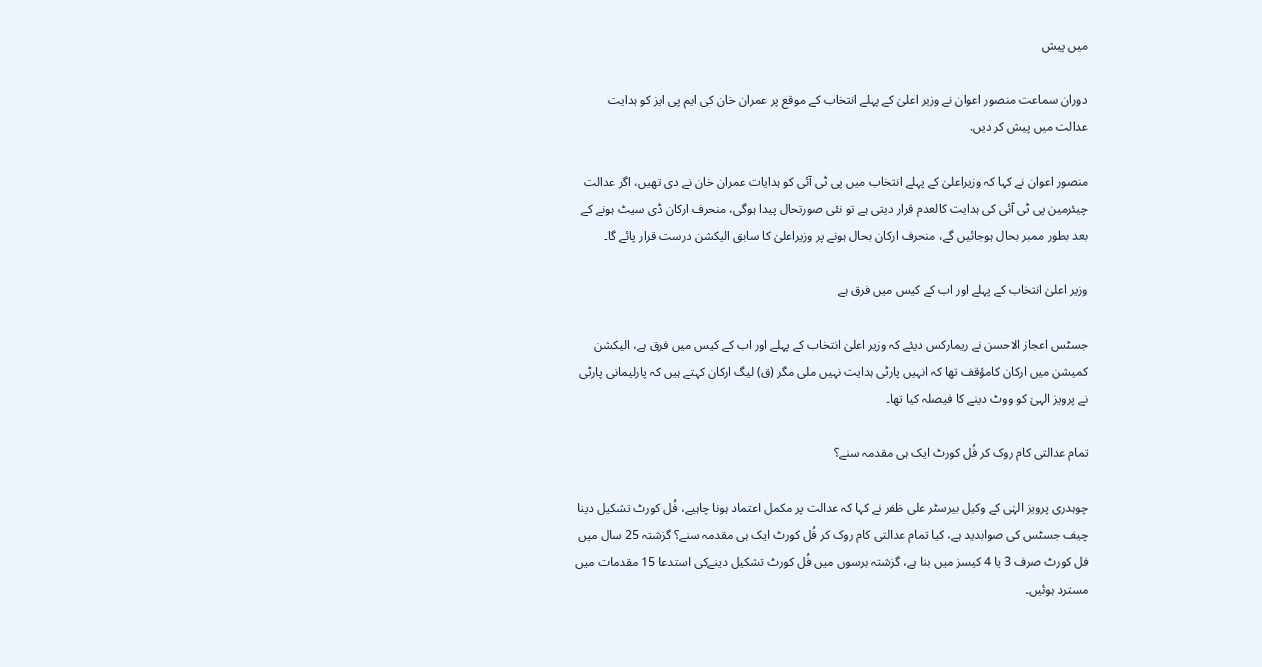میں پیش

دوران سماعت منصور اعوان نے وزیر اعلیٰ کے پہلے انتخاب کے موقع پر عمران خان کی ایم پی ایز کو ہدایت عدالت میں پیش کر دیں.

منصور اعوان نے کہا کہ وزیراعلیٰ کے پہلے انتخاب میں پی ٹی آئی کو ہدایات عمران خان نے دی تھیں، اگر عدالت چیئرمین پی ٹی آئی کی ہدایت کالعدم قرار دیتی ہے تو نئی صورتحال پیدا ہوگی، منحرف ارکان ڈی سیٹ ہونے کے بعد بطور ممبر بحال ہوجائیں گے، منحرف ارکان بحال ہونے پر وزیراعلیٰ کا سابق الیکشن درست قرار پائے گا۔

وزیر اعلیٰ انتخاب کے پہلے اور اب کے کیس میں فرق ہے

جسٹس اعجاز الاحسن نے ریمارکس دیئے کہ وزیر اعلیٰ انتخاب کے پہلے اور اب کے کیس میں فرق ہے، الیکشن کمیشن میں ارکان کامؤقف تھا کہ انہیں پارٹی ہدایت نہیں ملی مگر (ق) لیگ ارکان کہتے ہیں کہ پارلیمانی پارٹی نے پرویز الہیٰ کو ووٹ دینے کا فیصلہ کیا تھا۔

تمام عدالتی کام روک کر فُل کورٹ ایک ہی مقدمہ سنے؟

چوہدری پرویز الہٰی کے وکیل بیرسٹر علی ظفر نے کہا کہ عدالت پر مکمل اعتماد ہونا چاہیے، فُل کورٹ تشکیل دینا چیف جسٹس کی صوابدید ہے، کیا تمام عدالتی کام روک کر فُل کورٹ ایک ہی مقدمہ سنے؟ گزشتہ 25 سال میں فل کورٹ صرف 3 یا 4 کیسز میں بنا ہے، گزشتہ برسوں میں فُل کورٹ تشکیل دینےکی استدعا 15 مقدمات میں مسترد ہوئیں۔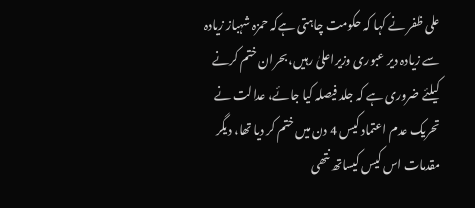علی ظفر نے کہا کہ حکومت چاہتی ہےکہ حمزہ شہباز زیادہ سے زیادہ دیر عبوری وزیراعلیٰ رہیں، بحران ختم کرنے کیلئے ضروری ہے کہ جلد فیصلہ کیا جائے، عدالت نے تحریک عدم اعتماد کیس 4 دن میں ختم کر دیا تھا، دیگر مقدمات اس کیس کیساتھ نتھی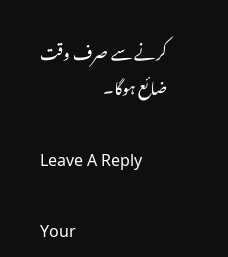کرنے سے صرف وقت ضائع ہوگا۔

Leave A Reply

Your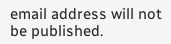email address will not be published.